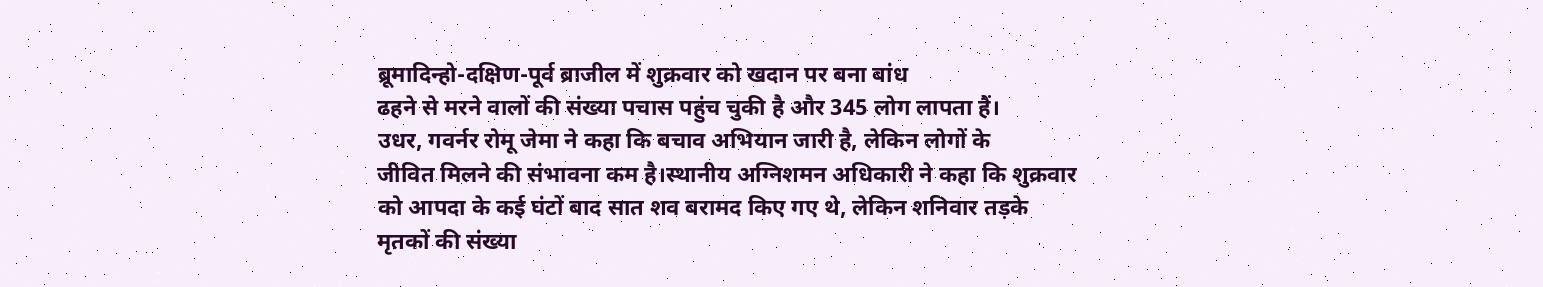ब्रूमादिन्हो-दक्षिण-पूर्व ब्राजील में शुक्रवार को खदान पर बना बांध
ढहने से मरने वालों की संख्या पचास पहुंच चुकी है और 345 लोग लापता हैं।
उधर, गवर्नर रोमू जेमा ने कहा कि बचाव अभियान जारी है, लेकिन लोगों के
जीवित मिलने की संभावना कम है।स्थानीय अग्निशमन अधिकारी ने कहा कि शुक्रवार
को आपदा के कई घंटों बाद सात शव बरामद किए गए थे, लेकिन शनिवार तड़के
मृतकों की संख्या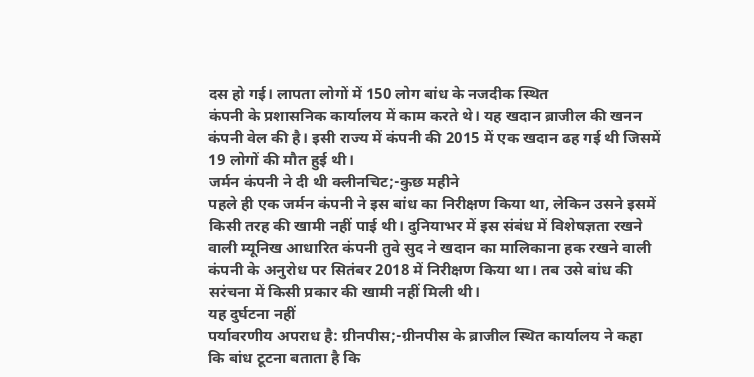दस हो गई। लापता लोगों में 150 लोग बांध के नजदीक स्थित
कंपनी के प्रशासनिक कार्यालय में काम करते थे। यह खदान ब्राजील की खनन
कंपनी वेल की है। इसी राज्य में कंपनी की 2015 में एक खदान ढह गई थी जिसमें
19 लोगों की मौत हुई थी।
जर्मन कंपनी ने दी थी क्लीनचिट;-कुछ महीने
पहले ही एक जर्मन कंपनी ने इस बांध का निरीक्षण किया था, लेकिन उसने इसमें
किसी तरह की खामी नहीं पाई थी। दुनियाभर में इस संबंध में विशेषज्ञता रखने
वाली म्यूनिख आधारित कंपनी तुवे सुद ने खदान का मालिकाना हक रखने वाली
कंपनी के अनुरोध पर सितंबर 2018 में निरीक्षण किया था। तब उसे बांध की
सरंचना में किसी प्रकार की खामी नहीं मिली थी।
यह दुर्घटना नहीं
पर्यावरणीय अपराध है: ग्रीनपीस;-ग्रीनपीस के ब्राजील स्थित कार्यालय ने कहा
कि बांध टूटना बताता है कि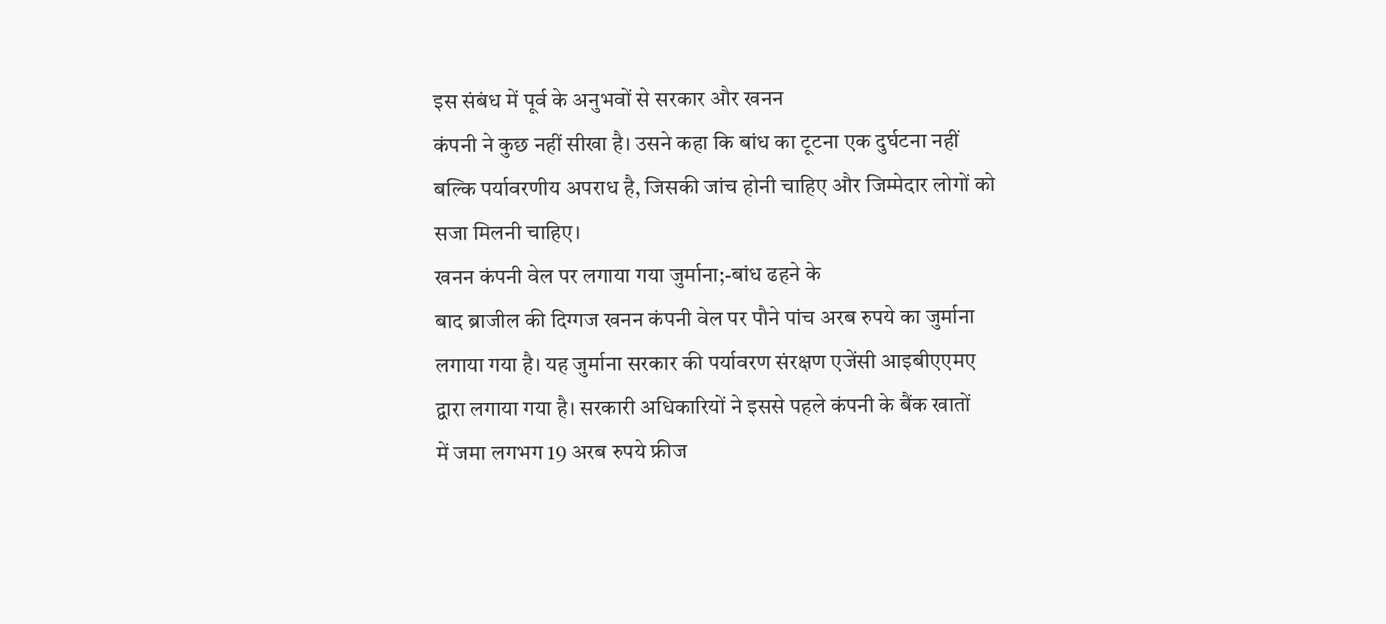इस संबंध में पूर्व के अनुभवों से सरकार और खनन
कंपनी ने कुछ नहीं सीखा है। उसने कहा कि बांध का टूटना एक दुर्घटना नहीं
बल्कि पर्यावरणीय अपराध है, जिसकी जांच होनी चाहिए और जिम्मेदार लोगों को
सजा मिलनी चाहिए।
खनन कंपनी वेल पर लगाया गया जुर्माना;-बांध ढहने के
बाद ब्राजील की दिग्गज खनन कंपनी वेल पर पौने पांच अरब रुपये का जुर्माना
लगाया गया है। यह जुर्माना सरकार की पर्यावरण संरक्षण एजेंसी आइबीएएमए
द्वारा लगाया गया है। सरकारी अधिकारियों ने इससे पहले कंपनी के बैंक खातों
में जमा लगभग 19 अरब रुपये फ्रीज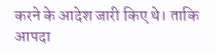करने के आदेश जारी किए थे। ताकि आपदा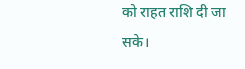को राहत राशि दी जा सके।